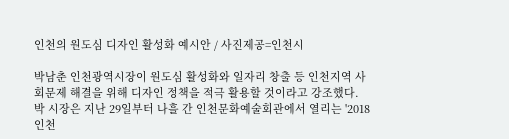인천의 원도심 디자인 활성화 예시안 / 사진제공=인천시

박남춘 인천광역시장이 원도심 활성화와 일자리 창출 등 인천지역 사회문제 해결을 위해 디자인 정책을 적극 활용할 것이라고 강조했다.
박 시장은 지난 29일부터 나흘 간 인천문화예술회관에서 열리는 '2018 인천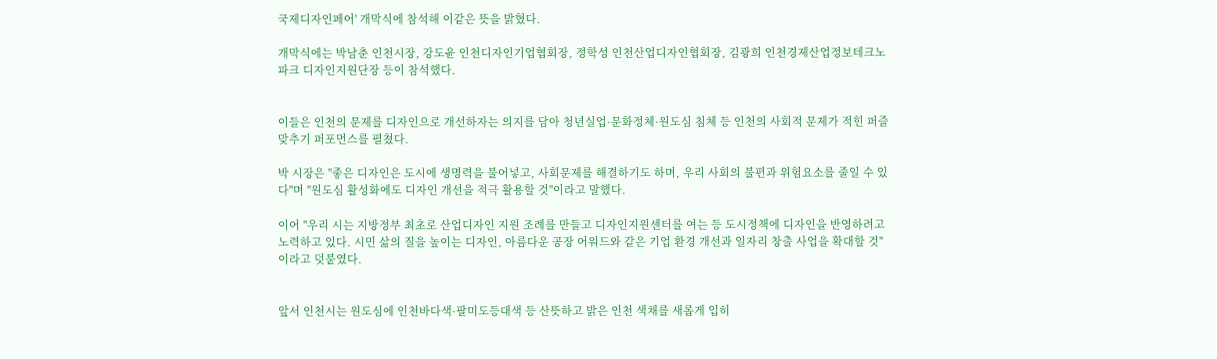국제디자인페어' 개막식에 참석해 이같은 뜻을 밝혔다.

개막식에는 박남춘 인천시장, 강도윤 인천디자인기업협회장, 정학성 인천산업디자인협회장, 김광희 인천경제산업정보테크노파크 디자인지원단장 등이 참석했다.


이들은 인천의 문제를 디자인으로 개선하자는 의지를 담아 청년실업·문화정체·원도심 침체 등 인천의 사회적 문제가 적힌 퍼즐 맞추기 퍼포먼스를 펼쳤다.

박 시장은 "좋은 디자인은 도시에 생명력을 불어넣고, 사회문제를 해결하기도 하며, 우리 사회의 불편과 위험요소를 줄일 수 있다"며 "원도심 활성화에도 디자인 개선을 적극 활용할 것"이라고 말했다.

이어 "우리 시는 지방정부 최초로 산업디자인 지원 조례를 만들고 디자인지원센터를 여는 등 도시정책에 디자인을 반영하려고 노력하고 있다. 시민 삶의 질을 높이는 디자인, 아름다운 공장 어워드와 같은 기업 환경 개선과 일자리 창출 사업을 확대할 것"이라고 덧붙였다.


앞서 인천시는 원도심에 인천바다색·팔미도등대색 등 산뜻하고 밝은 인천 색채를 새롭게 입히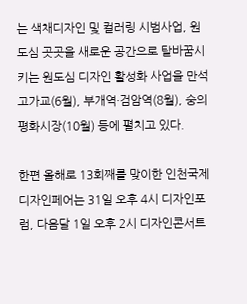는 색채디자인 및 컬러링 시범사업, 원도심 곳곳을 새로운 공간으로 탈바꿈시키는 원도심 디자인 활성화 사업을 만석고가교(6월), 부개역·검암역(8월), 숭의평화시장(10월) 등에 펼치고 있다.

한편 올해로 13회째를 맞이한 인천국제디자인페어는 31일 오후 4시 디자인포럼, 다음달 1일 오후 2시 디자인콘서트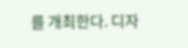를 개최한다. 디자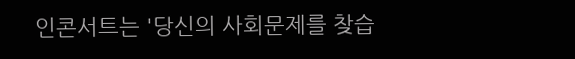인콘서트는 '당신의 사회문제를 찾습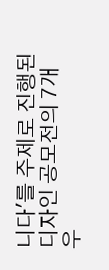니다'를 주제로 진행된 디자인 공모전의 7개 우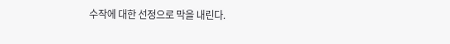수작에 대한 선정으로 막을 내린다.